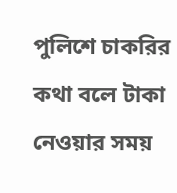পুলিশে চাকরির কথা বলে টাকা নেওয়ার সময়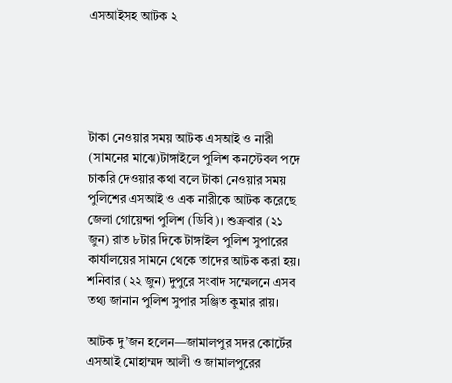এসআইসহ আটক ২





টাকা নেওয়ার সময় আটক এসআই ও নারী (সামনের মাঝে)টাঙ্গাইলে পুলিশ কনস্টেবল পদে চাকরি দেওয়ার কথা বলে টাকা নেওয়ার সময় পুলিশের এসআই ও এক নারীকে আটক করেছে জেলা গোয়েন্দা পুলিশ (ডিবি)। শুক্রবার (২১ জুন) রাত ৮টার দিকে টাঙ্গাইল পুলিশ সুপারের কার্যালয়ের সামনে থেকে তাদের আটক করা হয়। শনিবার (২২ জুন) দুপুরে সংবাদ সম্মেলনে এসব তথ্য জানান পুলিশ সুপার সঞ্জিত কুমার রায়।

আটক দু’জন হলেন—জামালপুর সদর কোর্টের এসআই মোহাম্মদ আলী ও জামালপুরের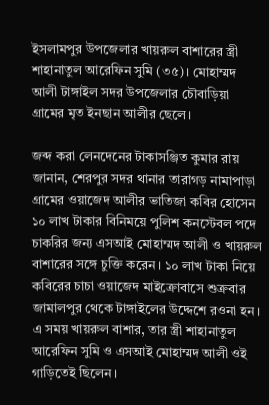ইসলামপুর উপজেলার খায়রুল বাশারের স্ত্রী শাহানাতুল আরেফিন সুমি (৩৫)। মোহাম্মদ আলী টাঙ্গাইল সদর উপজেলার চৌবাড়িয়া গ্রামের মৃত ইনছান আলীর ছেলে।

জব্দ করা লেনদেনের টাকাসঞ্জিত কুমার রায় জানান, শেরপুর সদর থানার তারাগড় নামাপাড়া গ্রামের ওয়াজেদ আলীর ভাতিজা কবির হোসেন ১০ লাখ টাকার বিনিময়ে পুলিশ কনস্টেবল পদে চাকরির জন্য এসআই মোহাম্মদ আলী ও খায়রুল বাশারের সঙ্গে চুক্তি করেন। ১০ লাখ টাকা নিয়ে কবিরের চাচা ওয়াজেদ মাইক্রোবাসে শুক্রবার জামালপুর থেকে টাঙ্গাইলের উদ্দেশে রওনা হন। এ সময় খায়রুল বাশার, তার স্ত্রী শাহানাতুল আরেফিন সুমি ও এসআই মোহাম্মদ আলী ওই গাড়িতেই ছিলেন।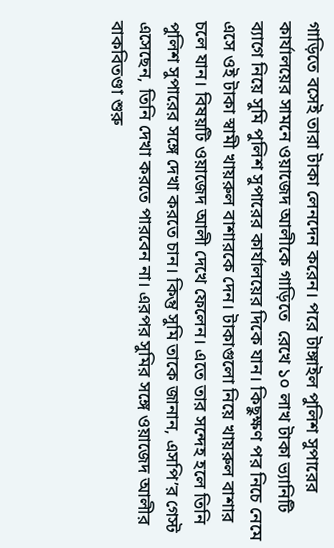গাড়িতে বসেই তারা টাকা লেনদেন করেন। পরে টাঙ্গাইল পুলিশ সুপারের কার্যালয়ের সামনে ওয়াজেদ আলীকে গাড়িতে  রেখে ১০ লাখ টাকা ভ্যানিটি ব্যাগে নিয়ে সুমি পুলিশ সুপারের কার্যালয়ের দিকে যান। কিছুক্ষণ পর নিচে নেমে এসে ওই টাকা স্বামী খায়রুল বাশারকে দেন। টাকাগুলো নিয়ে খায়রুল বাশার চলে যান। বিষয়টি ওয়াজেদ আলী দেখে ফেলেন। এতে তার সন্দেহ হলে তিনি পুলিশ সুপারের সঙ্গে দেখা করতে চান। কিন্তু সুমি তাকে জানান, এসপি’র গেস্ট এসেছেন, তিনি দেখা করতে পারবেন না। এরপর সুমির সঙ্গে ওয়াজেদ আলীর বাকবিতণ্ডা শুরু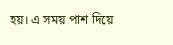হয়। এ সময় পাশ দিয়ে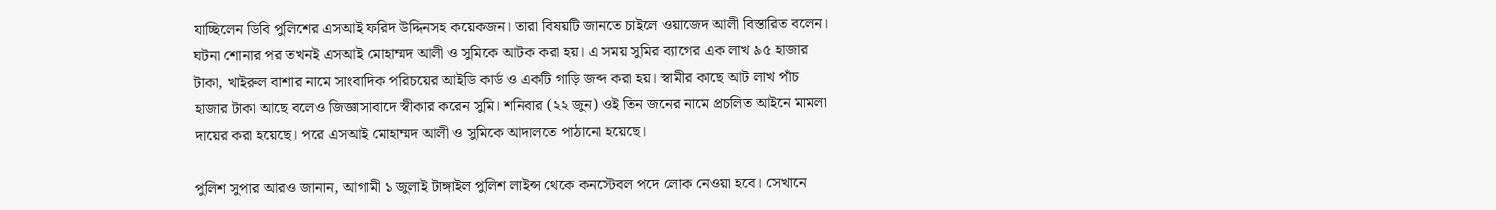যাচ্ছিলেন ডিবি পুলিশের এসআই ফরিদ উদ্দিনসহ কয়েকজন। তারা বিষয়টি জানতে চাইলে ওয়াজেদ আলী বিস্তারিত বলেন। ঘটনা শোনার পর তখনই এসআই মোহাম্মদ আলী ও সুমিকে আটক করা হয়। এ সময় সুমির ব্যাগের এক লাখ ৯৫ হাজার টাকা, খাইরুল বাশার নামে সাংবাদিক পরিচয়ের আইডি কার্ড ও একটি গাড়ি জব্দ করা হয়। স্বামীর কাছে আট লাখ পাঁচ হাজার টাকা আছে বলেও জিজ্ঞাসাবাদে স্বীকার করেন সুমি। শনিবার (২২ জুন) ওই তিন জনের নামে প্রচলিত আইনে মামলা দায়ের করা হয়েছে। পরে এসআই মোহাম্মদ আলী ও সুমিকে আদালতে পাঠানো হয়েছে।

পুলিশ সুপার আরও জানান, আগামী ১ জুলাই টাঙ্গাইল পুলিশ লাইন্স থেকে কনস্টেবল পদে লোক নেওয়া হবে। সেখানে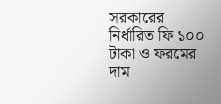সরকারের নির্ধারিত ফি ১০০ টাকা ও ফরমের দাম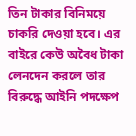তিন টাকার বিনিময়ে চাকরি দেওয়া হবে। এর বাইরে কেউ অবৈধ টাকা লেনদেন করলে তার বিরুদ্ধে আইনি পদক্ষেপ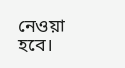নেওয়া হবে।